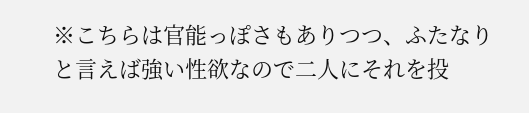※こちらは官能っぽさもありつつ、ふたなりと言えば強い性欲なので二人にそれを投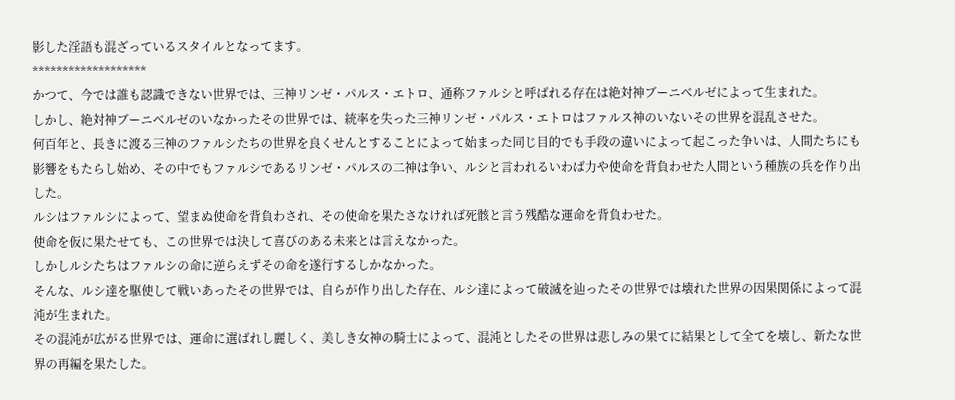影した淫語も混ざっているスタイルとなってます。
*******************
かつて、今では誰も認識できない世界では、三神リンゼ・パルス・エトロ、通称ファルシと呼ばれる存在は絶対神ブーニベルゼによって生まれた。
しかし、絶対神ブーニベルゼのいなかったその世界では、統率を失った三神リンゼ・パルス・エトロはファルス神のいないその世界を混乱させた。
何百年と、長きに渡る三神のファルシたちの世界を良くせんとすることによって始まった同じ目的でも手段の違いによって起こった争いは、人間たちにも影響をもたらし始め、その中でもファルシであるリンゼ・パルスの二神は争い、ルシと言われるいわば力や使命を背負わせた人間という種族の兵を作り出した。
ルシはファルシによって、望まぬ使命を背負わされ、その使命を果たさなければ死骸と言う残酷な運命を背負わせた。
使命を仮に果たせても、この世界では決して喜びのある未来とは言えなかった。
しかしルシたちはファルシの命に逆らえずその命を遂行するしかなかった。
そんな、ルシ達を駆使して戦いあったその世界では、自らが作り出した存在、ルシ達によって破滅を辿ったその世界では壊れた世界の因果関係によって混沌が生まれた。
その混沌が広がる世界では、運命に選ばれし麗しく、美しき女神の騎士によって、混沌としたその世界は悲しみの果てに結果として全てを壊し、新たな世界の再編を果たした。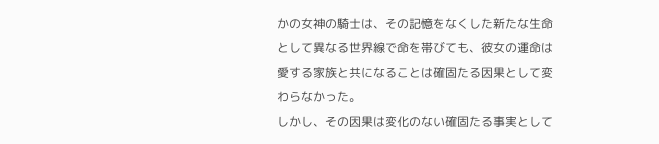かの女神の騎士は、その記憶をなくした新たな生命として異なる世界線で命を帯びても、彼女の運命は愛する家族と共になることは確固たる因果として変わらなかった。
しかし、その因果は変化のない確固たる事実として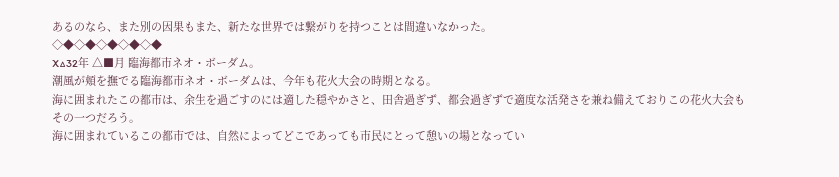あるのなら、また別の因果もまた、新たな世界では繋がりを持つことは間違いなかった。
◇◆◇◆◇◆◇◆◇◆
X△32年 △■月 臨海都市ネオ・ボーダム。
潮風が頬を撫でる臨海都市ネオ・ボーダムは、今年も花火大会の時期となる。
海に囲まれたこの都市は、余生を過ごすのには適した穏やかさと、田舎過ぎず、都会過ぎずで適度な活発さを兼ね備えておりこの花火大会もその一つだろう。
海に囲まれているこの都市では、自然によってどこであっても市民にとって憩いの場となってい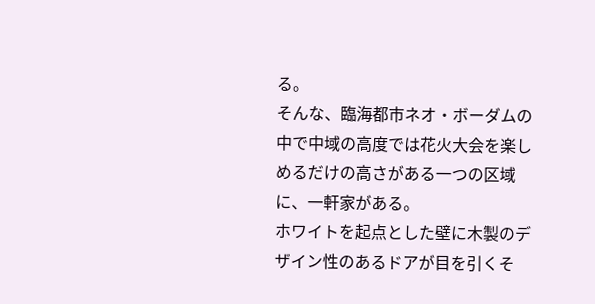る。
そんな、臨海都市ネオ・ボーダムの中で中域の高度では花火大会を楽しめるだけの高さがある一つの区域に、一軒家がある。
ホワイトを起点とした壁に木製のデザイン性のあるドアが目を引くそ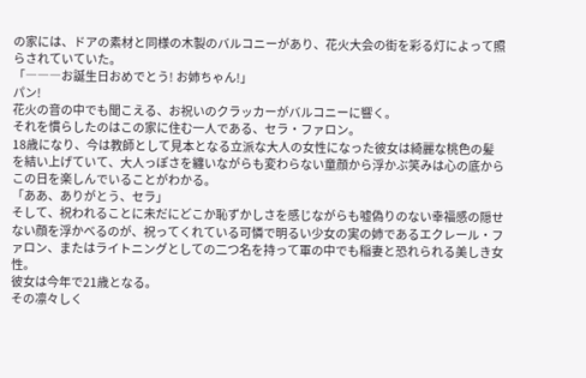の家には、ドアの素材と同様の木製のバルコニーがあり、花火大会の街を彩る灯によって照らされていていた。
「―――お誕生日おめでとう! お姉ちゃん!」
パン!
花火の音の中でも聞こえる、お祝いのクラッカーがバルコニーに響く。
それを慣らしたのはこの家に住む一人である、セラ・ファロン。
18歳になり、今は教師として見本となる立派な大人の女性になった彼女は綺麗な桃色の髪を結い上げていて、大人っぽさを纏いながらも変わらない童顔から浮かぶ笑みは心の底からこの日を楽しんでいることがわかる。
「ああ、ありがとう、セラ」
そして、祝われることに未だにどこか恥ずかしさを感じながらも嘘偽りのない幸福感の隠せない顔を浮かべるのが、祝ってくれている可憐で明るい少女の実の姉であるエクレール・ファロン、またはライトニングとしての二つ名を持って軍の中でも稲妻と恐れられる美しき女性。
彼女は今年で21歳となる。
その凛々しく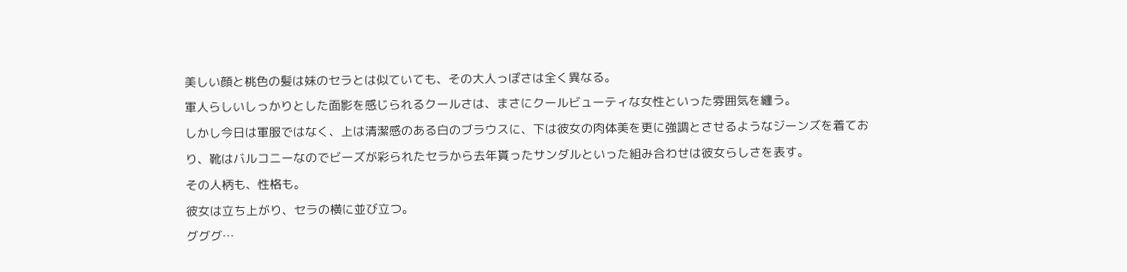美しい顔と桃色の髪は妹のセラとは似ていても、その大人っぽさは全く異なる。
軍人らしいしっかりとした面影を感じられるクールさは、まさにクールビューティな女性といった雰囲気を纏う。
しかし今日は軍服ではなく、上は清潔感のある白のブラウスに、下は彼女の肉体美を更に強調とさせるようなジーンズを着ており、靴はバルコニーなのでビーズが彩られたセラから去年貰ったサンダルといった組み合わせは彼女らしさを表す。
その人柄も、性格も。
彼女は立ち上がり、セラの横に並び立つ。
グググ…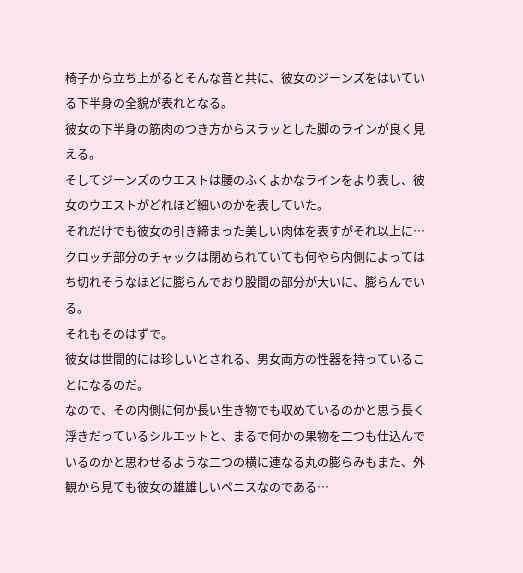椅子から立ち上がるとそんな音と共に、彼女のジーンズをはいている下半身の全貌が表れとなる。
彼女の下半身の筋肉のつき方からスラッとした脚のラインが良く見える。
そしてジーンズのウエストは腰のふくよかなラインをより表し、彼女のウエストがどれほど細いのかを表していた。
それだけでも彼女の引き締まった美しい肉体を表すがそれ以上に…クロッチ部分のチャックは閉められていても何やら内側によってはち切れそうなほどに膨らんでおり股間の部分が大いに、膨らんでいる。
それもそのはずで。
彼女は世間的には珍しいとされる、男女両方の性器を持っていることになるのだ。
なので、その内側に何か長い生き物でも収めているのかと思う長く浮きだっているシルエットと、まるで何かの果物を二つも仕込んでいるのかと思わせるような二つの横に連なる丸の膨らみもまた、外観から見ても彼女の雄雄しいペニスなのである…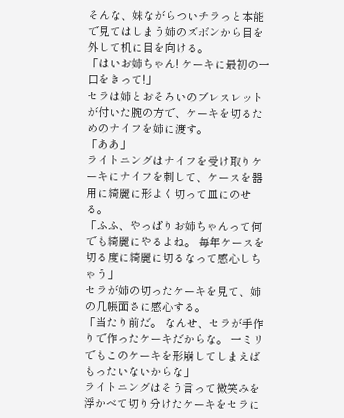そんな、妹ながらついチラっと本能で見てはしまう姉のズボンから目を外して机に目を向ける。
「はいお姉ちゃん! ケーキに最初の一口をきって!」
セラは姉とおそろいのブレスレットが付いた腕の方で、ケーキを切るためのナイフを姉に渡す。
「ああ」
ライトニングはナイフを受け取りケーキにナイフを刺して、ケースを器用に綺麗に形よく切って皿にのせる。
「ふふ、やっぱりお姉ちゃんって何でも綺麗にやるよね。 毎年ケースを切る度に綺麗に切るなって感心しちゃう」
セラが姉の切ったケーキを見て、姉の几帳面さに感心する。
「当たり前だ。 なんせ、セラが手作りで作ったケーキだからな。 一ミリでもこのケーキを形崩してしまえばもったいないからな」
ライトニングはそう言って微笑みを浮かべて切り分けたケーキをセラに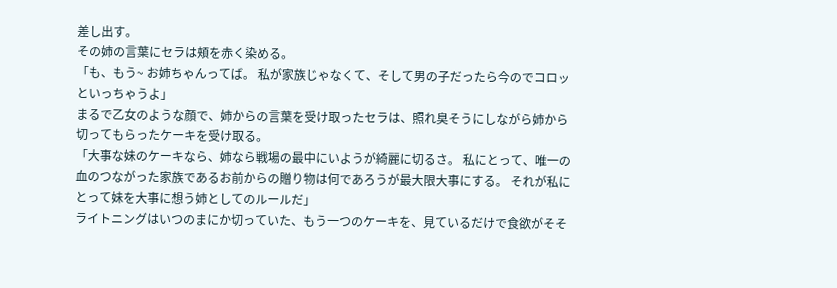差し出す。
その姉の言葉にセラは頬を赤く染める。
「も、もう~ お姉ちゃんってば。 私が家族じゃなくて、そして男の子だったら今のでコロッといっちゃうよ」
まるで乙女のような顔で、姉からの言葉を受け取ったセラは、照れ臭そうにしながら姉から切ってもらったケーキを受け取る。
「大事な妹のケーキなら、姉なら戦場の最中にいようが綺麗に切るさ。 私にとって、唯一の血のつながった家族であるお前からの贈り物は何であろうが最大限大事にする。 それが私にとって妹を大事に想う姉としてのルールだ」
ライトニングはいつのまにか切っていた、もう一つのケーキを、見ているだけで食欲がそそ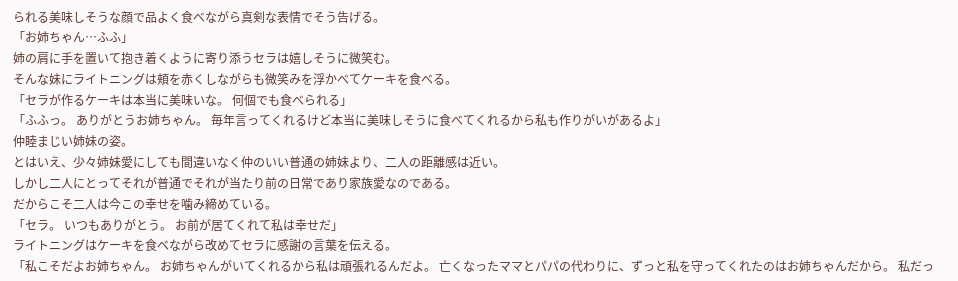られる美味しそうな顔で品よく食べながら真剣な表情でそう告げる。
「お姉ちゃん…ふふ」
姉の肩に手を置いて抱き着くように寄り添うセラは嬉しそうに微笑む。
そんな妹にライトニングは頬を赤くしながらも微笑みを浮かべてケーキを食べる。
「セラが作るケーキは本当に美味いな。 何個でも食べられる」
「ふふっ。 ありがとうお姉ちゃん。 毎年言ってくれるけど本当に美味しそうに食べてくれるから私も作りがいがあるよ」
仲睦まじい姉妹の姿。
とはいえ、少々姉妹愛にしても間違いなく仲のいい普通の姉妹より、二人の距離感は近い。
しかし二人にとってそれが普通でそれが当たり前の日常であり家族愛なのである。
だからこそ二人は今この幸せを噛み締めている。
「セラ。 いつもありがとう。 お前が居てくれて私は幸せだ」
ライトニングはケーキを食べながら改めてセラに感謝の言葉を伝える。
「私こそだよお姉ちゃん。 お姉ちゃんがいてくれるから私は頑張れるんだよ。 亡くなったママとパパの代わりに、ずっと私を守ってくれたのはお姉ちゃんだから。 私だっ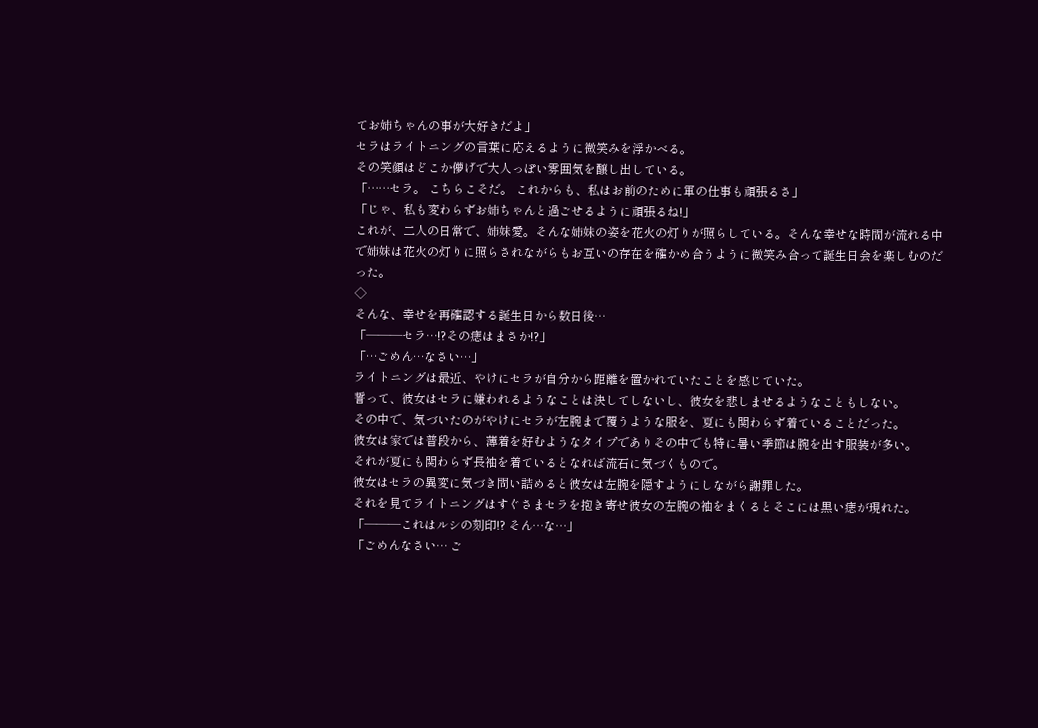てお姉ちゃんの事が大好きだよ」
セラはライトニングの言葉に応えるように微笑みを浮かべる。
その笑顔はどこか儚げで大人っぽい雰囲気を醸し出している。
「……セラ。 こちらこそだ。 これからも、私はお前のために軍の仕事も頑張るさ」
「じゃ、私も変わらずお姉ちゃんと過ごせるように頑張るね!」
これが、二人の日常で、姉妹愛。そんな姉妹の姿を花火の灯りが照らしている。そんな幸せな時間が流れる中で姉妹は花火の灯りに照らされながらもお互いの存在を確かめ合うように微笑み合って誕生日会を楽しむのだった。
◇
そんな、幸せを再確認する誕生日から数日後…
「―――セラ…!?その痣はまさか!?」
「…ごめん…なさい…」
ライトニングは最近、やけにセラが自分から距離を置かれていたことを感じていた。
誓って、彼女はセラに嫌われるようなことは決してしないし、彼女を悲しませるようなこともしない。
その中で、気づいたのがやけにセラが左腕まで覆うような服を、夏にも関わらず着ていることだった。
彼女は家では普段から、薄着を好むようなタイプでありその中でも特に暑い季節は腕を出す服装が多い。
それが夏にも関わらず長袖を着ているとなれば流石に気づくもので。
彼女はセラの異変に気づき問い詰めると彼女は左腕を隠すようにしながら謝罪した。
それを見てライトニングはすぐさまセラを抱き寄せ彼女の左腕の袖をまくるとそこには黒い痣が現れた。
「―――これはルシの刻印!? そん…な…」
「ごめんなさい… ご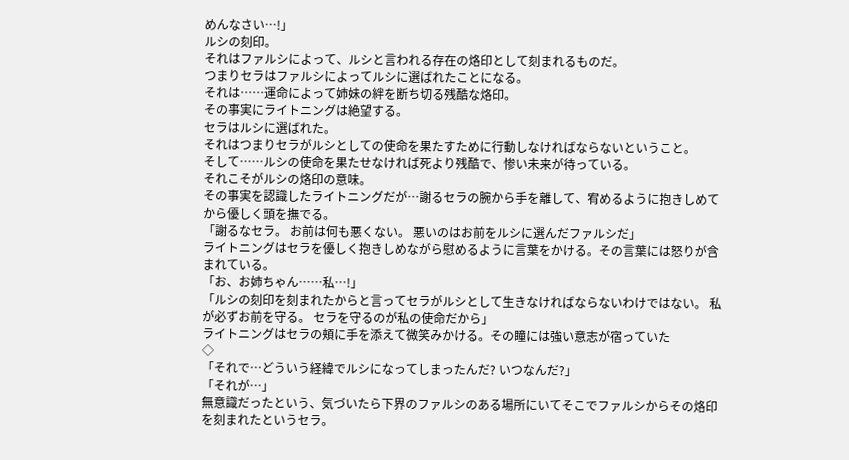めんなさい…!」
ルシの刻印。
それはファルシによって、ルシと言われる存在の烙印として刻まれるものだ。
つまりセラはファルシによってルシに選ばれたことになる。
それは……運命によって姉妹の絆を断ち切る残酷な烙印。
その事実にライトニングは絶望する。
セラはルシに選ばれた。
それはつまりセラがルシとしての使命を果たすために行動しなければならないということ。
そして……ルシの使命を果たせなければ死より残酷で、惨い未来が待っている。
それこそがルシの烙印の意味。
その事実を認識したライトニングだが…謝るセラの腕から手を離して、宥めるように抱きしめてから優しく頭を撫でる。
「謝るなセラ。 お前は何も悪くない。 悪いのはお前をルシに選んだファルシだ」
ライトニングはセラを優しく抱きしめながら慰めるように言葉をかける。その言葉には怒りが含まれている。
「お、お姉ちゃん……私…!」
「ルシの刻印を刻まれたからと言ってセラがルシとして生きなければならないわけではない。 私が必ずお前を守る。 セラを守るのが私の使命だから」
ライトニングはセラの頬に手を添えて微笑みかける。その瞳には強い意志が宿っていた
◇
「それで…どういう経緯でルシになってしまったんだ? いつなんだ?」
「それが…」
無意識だったという、気づいたら下界のファルシのある場所にいてそこでファルシからその烙印を刻まれたというセラ。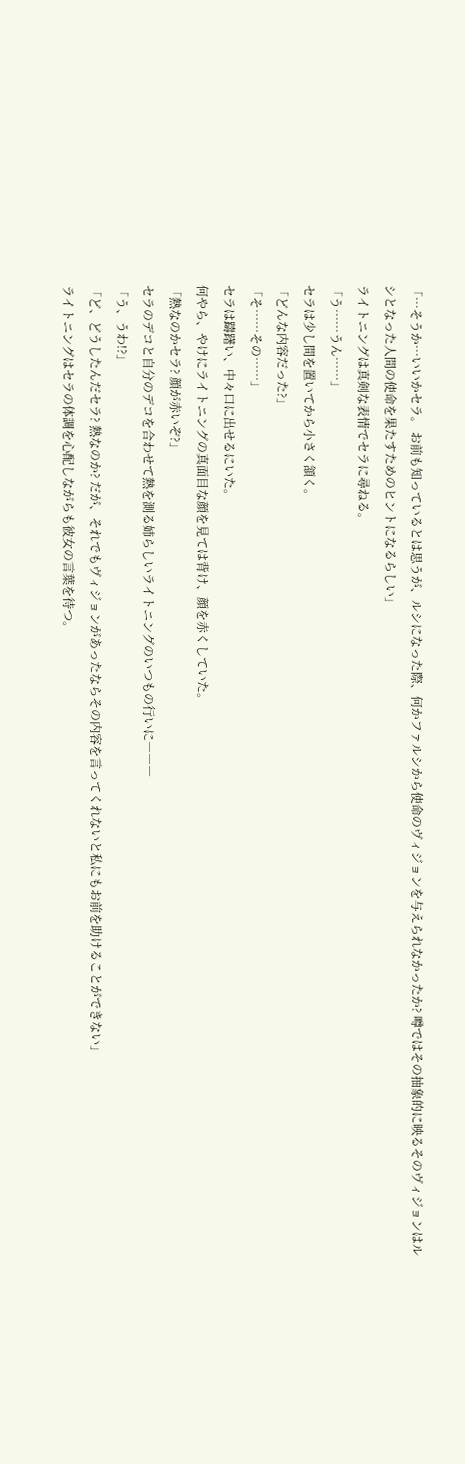「…そうか…いいかセラ。 お前も知っているとは思うが、ルシになった際、何かファルシから使命のヴィジョンを与えられなかったか? 噂ではその抽象的に映るそのヴィジョンはルシとなった人間の使命を果たすためのヒントになるらしい」
ライトニングは真剣な表情でセラに尋ねる。
「う……うん……」
セラは少し間を置いてから小さく頷く。
「どんな内容だった?」
「そ……その……」
セラは躊躇い、中々口に出せるにいた。
何やら、やけにライトニングの真面目な顔を見ては背け、顔を赤くしていた。
「熱なのかセラ? 顔が赤いぞ?」
セラのデコと自分のデコを合わせて熱を測る姉らしいライトニングのいつもの行いに―――
「う、うわ!?」
「ど、どうしたんだセラ? 熱なのか? だが、それでもヴィジョンがあったならその内容を言ってくれないと私にもお前を助けることができない」
ライトニングはセラの体調を心配しながらも彼女の言葉を待つ。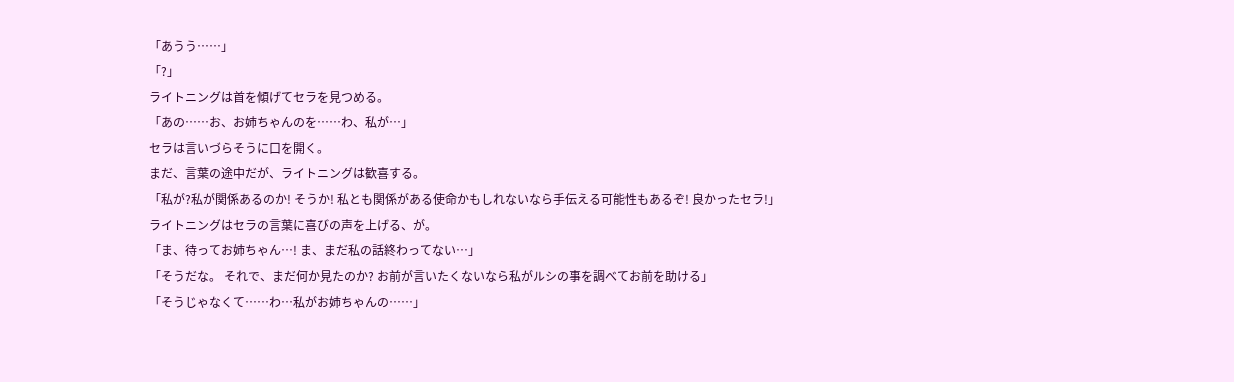「あうう……」
「?」
ライトニングは首を傾げてセラを見つめる。
「あの……お、お姉ちゃんのを……わ、私が…」
セラは言いづらそうに口を開く。
まだ、言葉の途中だが、ライトニングは歓喜する。
「私が?私が関係あるのか! そうか! 私とも関係がある使命かもしれないなら手伝える可能性もあるぞ! 良かったセラ!」
ライトニングはセラの言葉に喜びの声を上げる、が。
「ま、待ってお姉ちゃん…! ま、まだ私の話終わってない…」
「そうだな。 それで、まだ何か見たのか? お前が言いたくないなら私がルシの事を調べてお前を助ける」
「そうじゃなくて……わ…私がお姉ちゃんの……」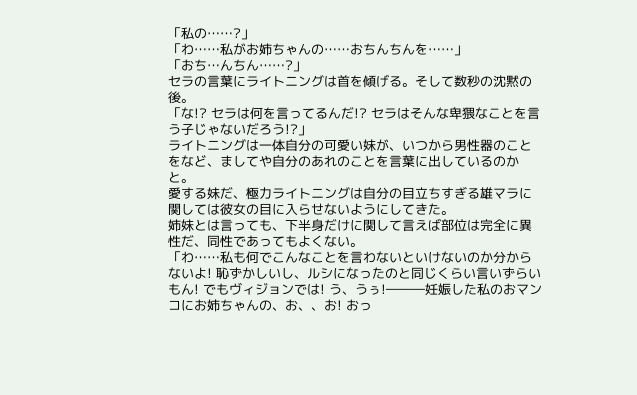「私の……?」
「わ……私がお姉ちゃんの……おちんちんを……」
「おち…んちん……?」
セラの言葉にライトニングは首を傾げる。そして数秒の沈黙の後。
「な!? セラは何を言ってるんだ!? セラはそんな卑猥なことを言う子じゃないだろう!?」
ライトニングは一体自分の可愛い妹が、いつから男性器のことをなど、ましてや自分のあれのことを言葉に出しているのかと。
愛する妹だ、極力ライトニングは自分の目立ちすぎる雄マラに関しては彼女の目に入らせないようにしてきた。
姉妹とは言っても、下半身だけに関して言えば部位は完全に異性だ、同性であってもよくない。
「わ……私も何でこんなことを言わないといけないのか分からないよ! 恥ずかしいし、ルシになったのと同じくらい言いずらいもん! でもヴィジョンでは! う、うぅ!―――妊娠した私のおマンコにお姉ちゃんの、お、、お! おっ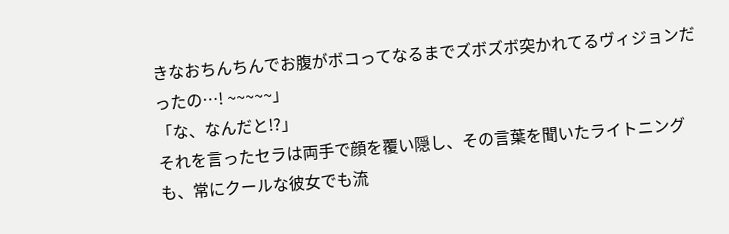きなおちんちんでお腹がボコってなるまでズボズボ突かれてるヴィジョンだったの…! ~~~~~」
「な、なんだと!?」
それを言ったセラは両手で顔を覆い隠し、その言葉を聞いたライトニングも、常にクールな彼女でも流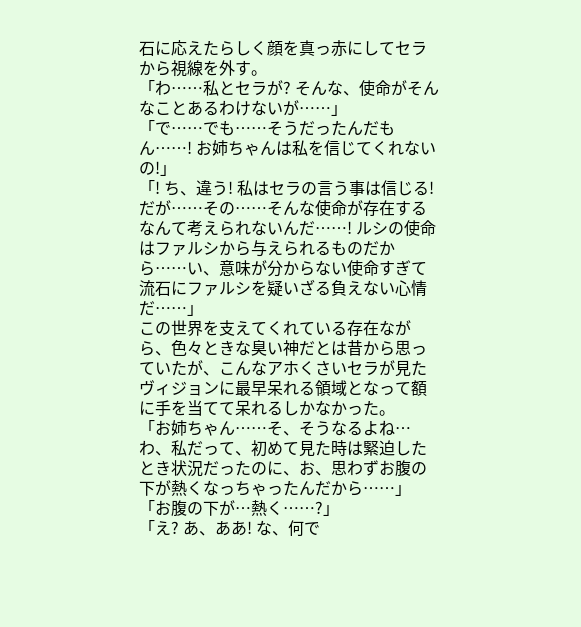石に応えたらしく顔を真っ赤にしてセラから視線を外す。
「わ……私とセラが? そんな、使命がそんなことあるわけないが……」
「で……でも……そうだったんだもん……! お姉ちゃんは私を信じてくれないの!」
「! ち、違う! 私はセラの言う事は信じる! だが……その……そんな使命が存在するなんて考えられないんだ……! ルシの使命はファルシから与えられるものだから……い、意味が分からない使命すぎて流石にファルシを疑いざる負えない心情だ……」
この世界を支えてくれている存在ながら、色々ときな臭い神だとは昔から思っていたが、こんなアホくさいセラが見たヴィジョンに最早呆れる領域となって額に手を当てて呆れるしかなかった。
「お姉ちゃん……そ、そうなるよね…わ、私だって、初めて見た時は緊迫したとき状況だったのに、お、思わずお腹の下が熱くなっちゃったんだから……」
「お腹の下が…熱く……?」
「え? あ、ああ! な、何で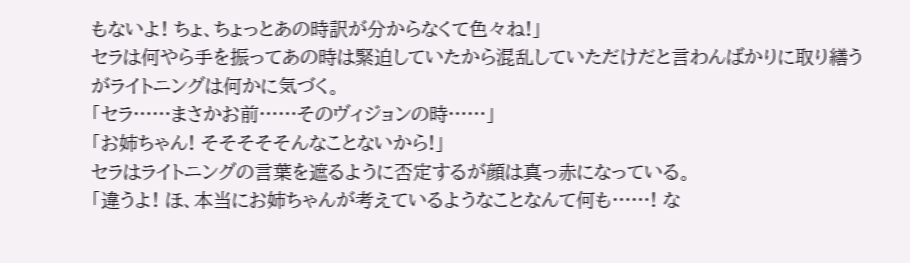もないよ! ちょ、ちょっとあの時訳が分からなくて色々ね!」
セラは何やら手を振ってあの時は緊迫していたから混乱していただけだと言わんばかりに取り繕うがライトニングは何かに気づく。
「セラ……まさかお前……そのヴィジョンの時……」
「お姉ちゃん! そそそそそんなことないから!」
セラはライトニングの言葉を遮るように否定するが顔は真っ赤になっている。
「違うよ! ほ、本当にお姉ちゃんが考えているようなことなんて何も……! な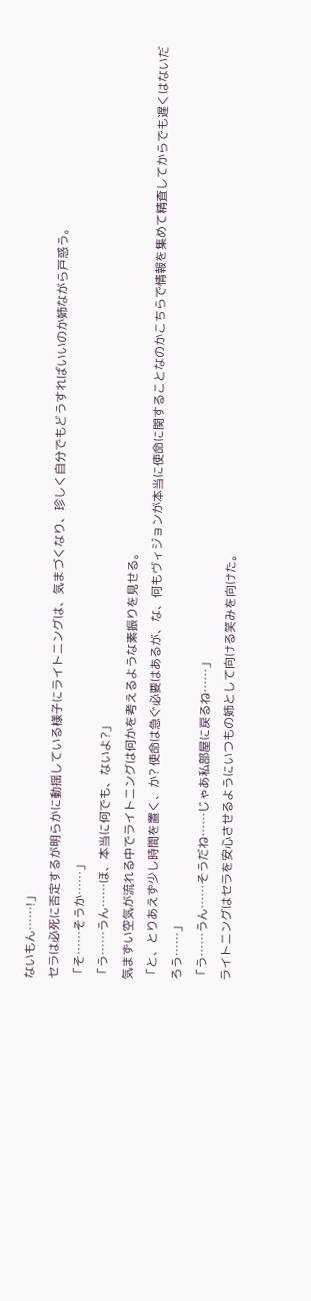ないもん……!」
セラは必死に否定するが明らかに動揺している様子にライトニングは、気まづくなり、珍しく自分でもどうすればいいのか姉ながら戸惑う。
「そ……そうか……」
「う……うん……ほ、本当に何でも、ないよ?」
気まずい空気が流れる中でライトニングは何かを考えるような素振りを見せる。
「と、とりあえず少し時間を置く、か? 使命は急ぐ必要はあるが、な、何もヴィジョンが本当に使命に関することなのかこちらで情報を集めて精査してからでも遅くはないだろう……」
「う……うん……そうだね……じゃあ私部屋に戻るね……」
ライトニングはセラを安心させるようにいつもの姉として向ける笑みを向けた。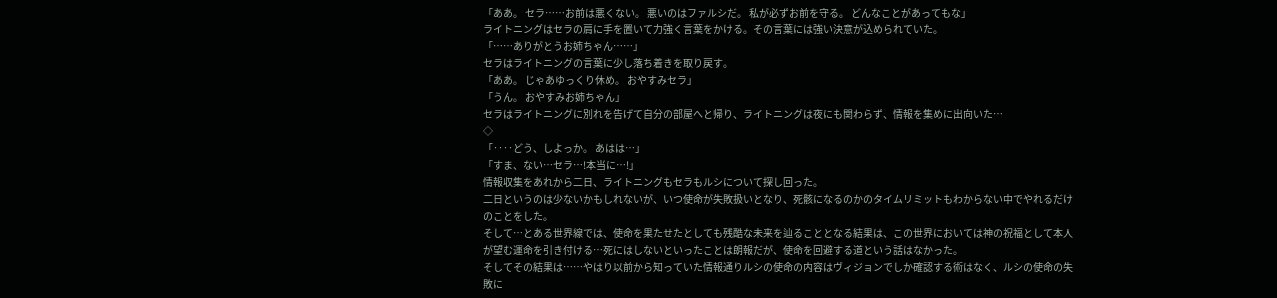「ああ。 セラ……お前は悪くない。 悪いのはファルシだ。 私が必ずお前を守る。 どんなことがあってもな」
ライトニングはセラの肩に手を置いて力強く言葉をかける。その言葉には強い決意が込められていた。
「……ありがとうお姉ちゃん……」
セラはライトニングの言葉に少し落ち着きを取り戻す。
「ああ。 じゃあゆっくり休め。 おやすみセラ」
「うん。 おやすみお姉ちゃん」
セラはライトニングに別れを告げて自分の部屋へと帰り、ライトニングは夜にも関わらず、情報を集めに出向いた…
◇
「‥‥どう、しよっか。 あはは…」
「すま、ない…セラ…!本当に…!」
情報収集をあれから二日、ライトニングもセラもルシについて探し回った。
二日というのは少ないかもしれないが、いつ使命が失敗扱いとなり、死骸になるのかのタイムリミットもわからない中でやれるだけのことをした。
そして…とある世界線では、使命を果たせたとしても残酷な未来を辿ることとなる結果は、この世界においては神の祝福として本人が望む運命を引き付ける…死にはしないといったことは朗報だが、使命を回避する道という話はなかった。
そしてその結果は……やはり以前から知っていた情報通りルシの使命の内容はヴィジョンでしか確認する術はなく、ルシの使命の失敗に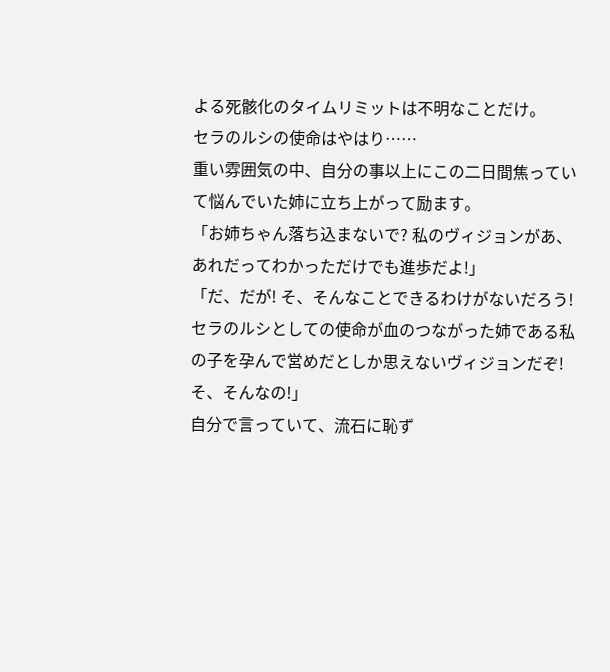よる死骸化のタイムリミットは不明なことだけ。
セラのルシの使命はやはり……
重い雰囲気の中、自分の事以上にこの二日間焦っていて悩んでいた姉に立ち上がって励ます。
「お姉ちゃん落ち込まないで? 私のヴィジョンがあ、あれだってわかっただけでも進歩だよ!」
「だ、だが! そ、そんなことできるわけがないだろう! セラのルシとしての使命が血のつながった姉である私の子を孕んで営めだとしか思えないヴィジョンだぞ! そ、そんなの!」
自分で言っていて、流石に恥ず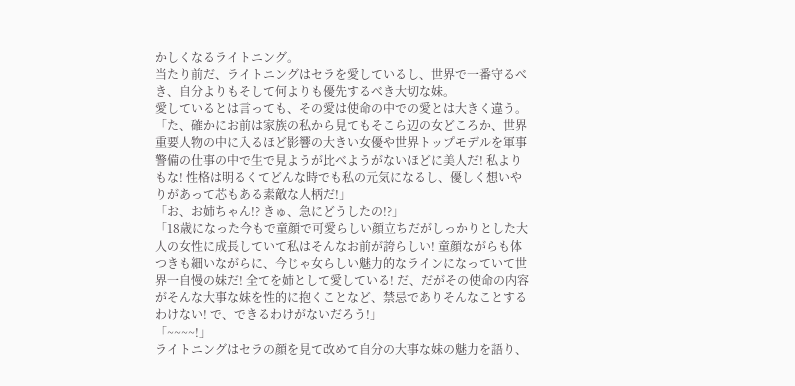かしくなるライトニング。
当たり前だ、ライトニングはセラを愛しているし、世界で一番守るべき、自分よりもそして何よりも優先するべき大切な妹。
愛しているとは言っても、その愛は使命の中での愛とは大きく違う。
「た、確かにお前は家族の私から見てもそこら辺の女どころか、世界重要人物の中に入るほど影響の大きい女優や世界トップモデルを軍事警備の仕事の中で生で見ようが比べようがないほどに美人だ! 私よりもな! 性格は明るくてどんな時でも私の元気になるし、優しく想いやりがあって芯もある素敵な人柄だ!」
「お、お姉ちゃん!? きゅ、急にどうしたの!?」
「18歳になった今もで童顔で可愛らしい顔立ちだがしっかりとした大人の女性に成長していて私はそんなお前が誇らしい! 童顔ながらも体つきも細いながらに、今じゃ女らしい魅力的なラインになっていて世界一自慢の妹だ! 全てを姉として愛している! だ、だがその使命の内容がそんな大事な妹を性的に抱くことなど、禁忌でありそんなことするわけない! で、できるわけがないだろう!」
「~~~~!」
ライトニングはセラの顔を見て改めて自分の大事な妹の魅力を語り、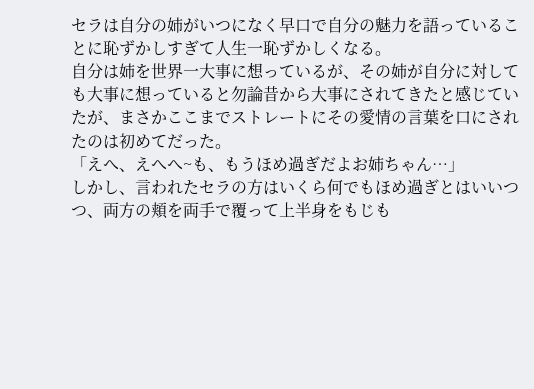セラは自分の姉がいつになく早口で自分の魅力を語っていることに恥ずかしすぎて人生一恥ずかしくなる。
自分は姉を世界一大事に想っているが、その姉が自分に対しても大事に想っていると勿論昔から大事にされてきたと感じていたが、まさかここまでストレートにその愛情の言葉を口にされたのは初めてだった。
「えへ、えへへ~も、もうほめ過ぎだよお姉ちゃん…」
しかし、言われたセラの方はいくら何でもほめ過ぎとはいいつつ、両方の頬を両手で覆って上半身をもじも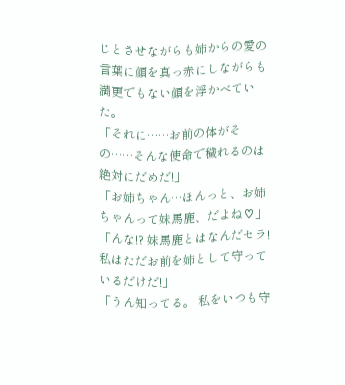じとさせながらも姉からの愛の言葉に顔を真っ赤にしながらも満更でもない顔を浮かべていた。
「それに……お前の体がその……そんな使命で穢れるのは絶対にだめだ!」
「お姉ちゃん…ほんっと、お姉ちゃんって妹馬鹿、だよね♡」
「んな!? 妹馬鹿とはなんだセラ! 私はただお前を姉として守っているだけだ!」
「うん知ってる。 私をいつも守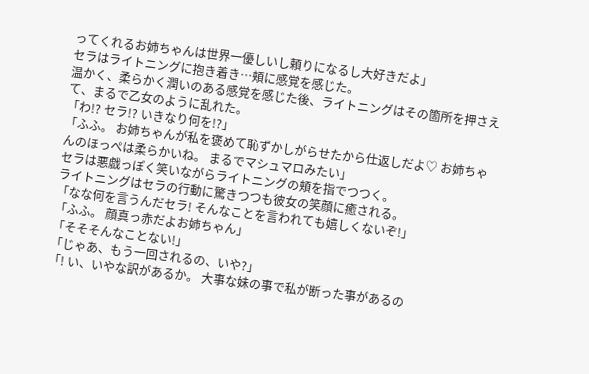ってくれるお姉ちゃんは世界一優しいし頼りになるし大好きだよ」
セラはライトニングに抱き着き…頬に感覚を感じた。
温かく、柔らかく潤いのある感覚を感じた後、ライトニングはその箇所を押さえて、まるで乙女のように乱れた。
「わ!? セラ!? いきなり何を!?」
「ふふ。 お姉ちゃんが私を褒めて恥ずかしがらせたから仕返しだよ♡ お姉ちゃんのほっぺは柔らかいね。 まるでマシュマロみたい」
セラは悪戯っぽく笑いながらライトニングの頬を指でつつく。
ライトニングはセラの行動に驚きつつも彼女の笑顔に癒される。
「なな何を言うんだセラ! そんなことを言われても嬉しくないぞ!」
「ふふ。 顔真っ赤だよお姉ちゃん」
「そそそんなことない!」
「じゃあ、もう一回されるの、いや?」
「! い、いやな訳があるか。 大事な妹の事で私が断った事があるの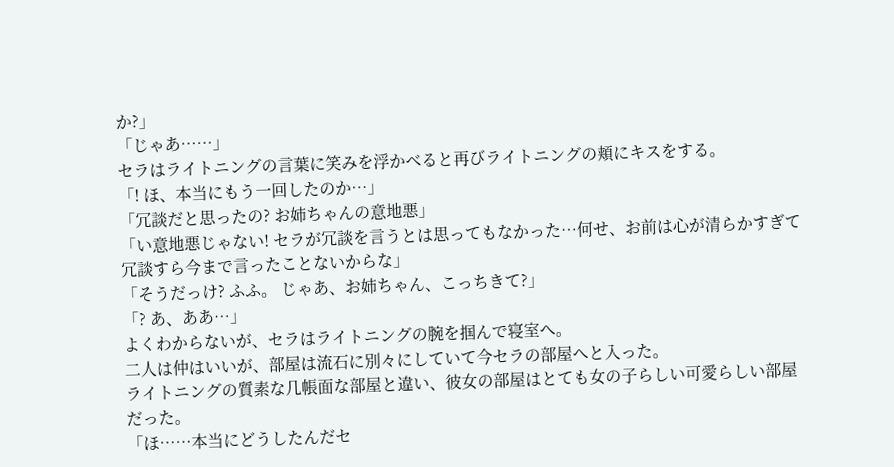か?」
「じゃあ……」
セラはライトニングの言葉に笑みを浮かべると再びライトニングの頬にキスをする。
「! ほ、本当にもう一回したのか…」
「冗談だと思ったの? お姉ちゃんの意地悪」
「い意地悪じゃない! セラが冗談を言うとは思ってもなかった…何せ、お前は心が清らかすぎて冗談すら今まで言ったことないからな」
「そうだっけ? ふふ。 じゃあ、お姉ちゃん、こっちきて?」
「? あ、ああ…」
よくわからないが、セラはライトニングの腕を掴んで寝室へ。
二人は仲はいいが、部屋は流石に別々にしていて今セラの部屋へと入った。
ライトニングの質素な几帳面な部屋と違い、彼女の部屋はとても女の子らしい可愛らしい部屋だった。
「ほ……本当にどうしたんだセ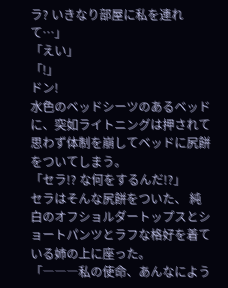ラ? いきなり部屋に私を連れて…」
「えい」
「!」
ドン!
水色のベッドシーツのあるベッドに、突如ライトニングは押されて思わず体制を崩してベッドに尻餅をついてしまう。
「セラ!? な何をするんだ!?」
セラはそんな尻餅をついた、 純白のオフショルダートップスとショートパンツとラフな格好を着ている姉の上に座った。
「―――私の使命、あんなによう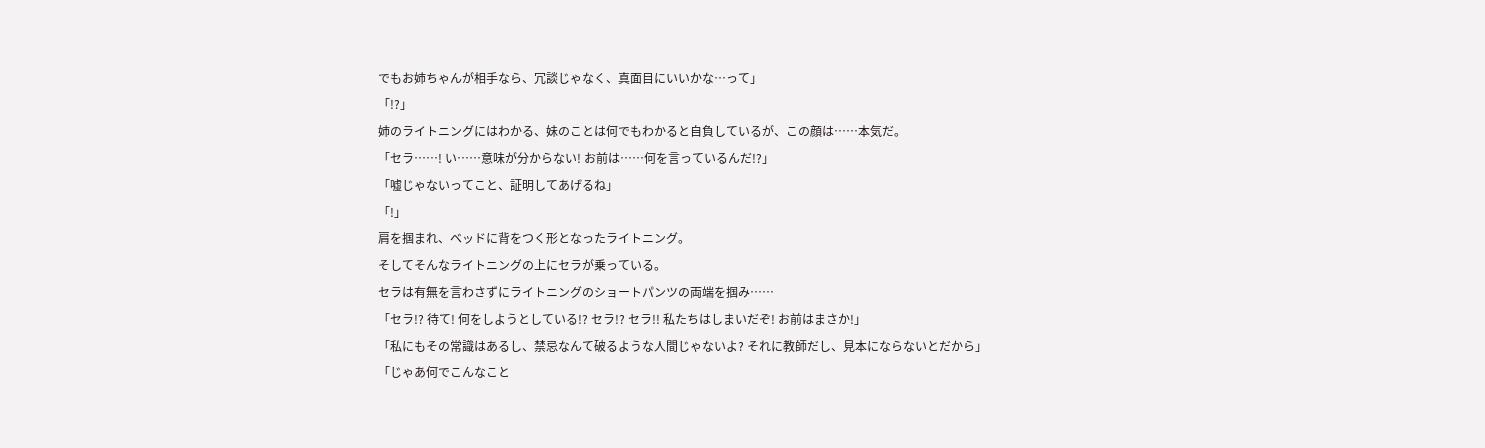でもお姉ちゃんが相手なら、冗談じゃなく、真面目にいいかな…って」
「!?」
姉のライトニングにはわかる、妹のことは何でもわかると自負しているが、この顔は……本気だ。
「セラ……! い……意味が分からない! お前は……何を言っているんだ!?」
「嘘じゃないってこと、証明してあげるね」
「!」
肩を掴まれ、ベッドに背をつく形となったライトニング。
そしてそんなライトニングの上にセラが乗っている。
セラは有無を言わさずにライトニングのショートパンツの両端を掴み……
「セラ!? 待て! 何をしようとしている!? セラ!? セラ!! 私たちはしまいだぞ! お前はまさか!」
「私にもその常識はあるし、禁忌なんて破るような人間じゃないよ? それに教師だし、見本にならないとだから」
「じゃあ何でこんなこと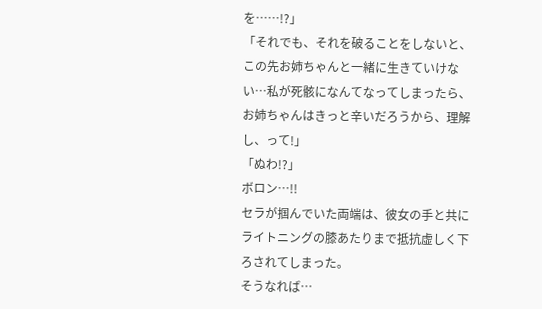を……!?」
「それでも、それを破ることをしないと、この先お姉ちゃんと一緒に生きていけない…私が死骸になんてなってしまったら、お姉ちゃんはきっと辛いだろうから、理解し、って!」
「ぬわ!?」
ボロン…!!
セラが掴んでいた両端は、彼女の手と共にライトニングの膝あたりまで抵抗虚しく下ろされてしまった。
そうなれば…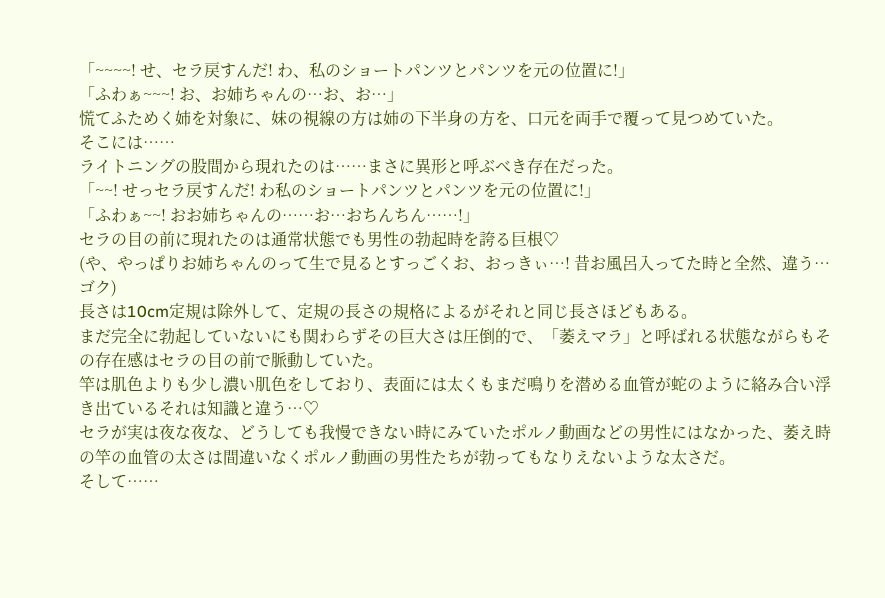「~~~~! せ、セラ戻すんだ! わ、私のショートパンツとパンツを元の位置に!」
「ふわぁ~~~! お、お姉ちゃんの…お、お…」
慌てふためく姉を対象に、妹の視線の方は姉の下半身の方を、口元を両手で覆って見つめていた。
そこには……
ライトニングの股間から現れたのは……まさに異形と呼ぶべき存在だった。
「~~! せっセラ戻すんだ! わ私のショートパンツとパンツを元の位置に!」
「ふわぁ~~! おお姉ちゃんの……お…おちんちん……!」
セラの目の前に現れたのは通常状態でも男性の勃起時を誇る巨根♡
(や、やっぱりお姉ちゃんのって生で見るとすっごくお、おっきぃ…! 昔お風呂入ってた時と全然、違う…ゴク)
長さは10cm定規は除外して、定規の長さの規格によるがそれと同じ長さほどもある。
まだ完全に勃起していないにも関わらずその巨大さは圧倒的で、「萎えマラ」と呼ばれる状態ながらもその存在感はセラの目の前で脈動していた。
竿は肌色よりも少し濃い肌色をしており、表面には太くもまだ鳴りを潜める血管が蛇のように絡み合い浮き出ているそれは知識と違う…♡
セラが実は夜な夜な、どうしても我慢できない時にみていたポルノ動画などの男性にはなかった、萎え時の竿の血管の太さは間違いなくポルノ動画の男性たちが勃ってもなりえないような太さだ。
そして……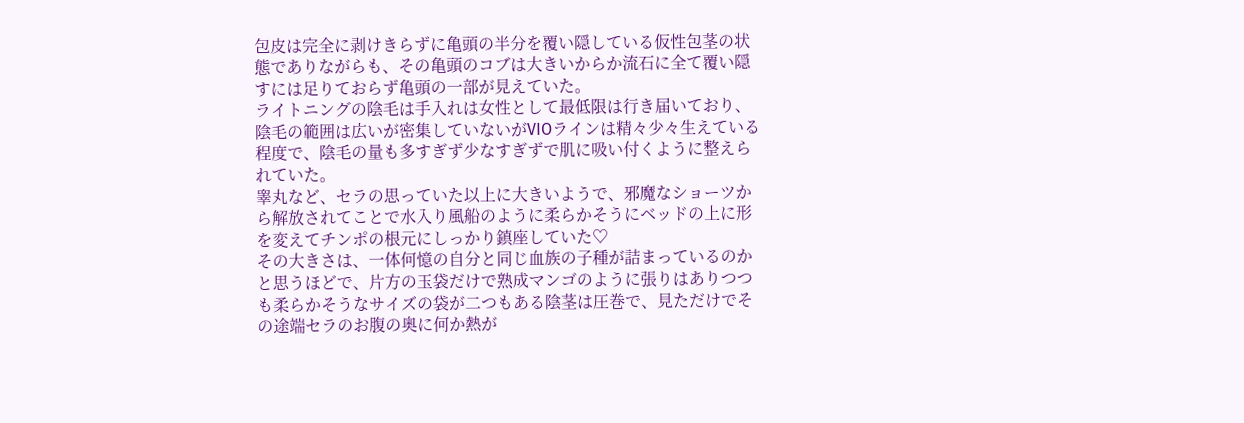包皮は完全に剥けきらずに亀頭の半分を覆い隠している仮性包茎の状態でありながらも、その亀頭のコブは大きいからか流石に全て覆い隠すには足りておらず亀頭の一部が見えていた。
ライトニングの陰毛は手入れは女性として最低限は行き届いており、陰毛の範囲は広いが密集していないがVIOラインは精々少々生えている程度で、陰毛の量も多すぎず少なすぎずで肌に吸い付くように整えられていた。
睾丸など、セラの思っていた以上に大きいようで、邪魔なショーツから解放されてことで水入り風船のように柔らかそうにベッドの上に形を変えてチンポの根元にしっかり鎮座していた♡
その大きさは、一体何憶の自分と同じ血族の子種が詰まっているのかと思うほどで、片方の玉袋だけで熟成マンゴのように張りはありつつも柔らかそうなサイズの袋が二つもある陰茎は圧巻で、見ただけでその途端セラのお腹の奥に何か熱が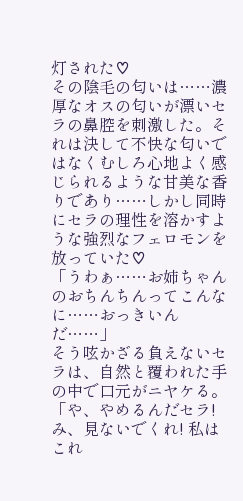灯された♡
その陰毛の匂いは……濃厚なオスの匂いが漂いセラの鼻腔を刺激した。それは決して不快な匂いではなくむしろ心地よく感じられるような甘美な香りであり……しかし同時にセラの理性を溶かすような強烈なフェロモンを放っていた♡
「うわぁ……お姉ちゃんのおちんちんってこんなに……おっきいんだ……」
そう呟かざる負えないセラは、自然と覆われた手の中で口元がニヤケる。
「や、やめるんだセラ! み、見ないでくれ! 私はこれ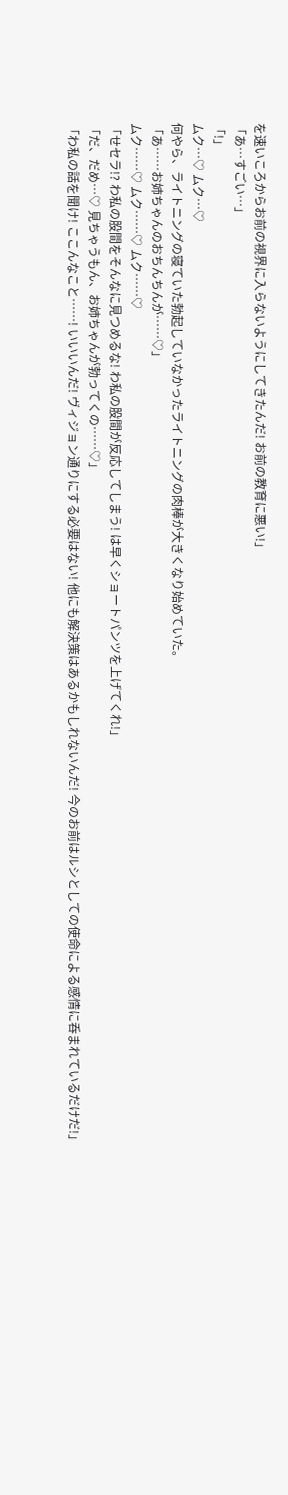を速いころからお前の視界に入らないようにしてきたんだ! お前の教育に悪い!」
「あ…すごい…」
「!」
ムク…♡ ムク…♡
何やら、ライトニングの寝ていた勃起していなかったライトニングの肉棒が大きくなり始めていた。
「あ……お姉ちゃんのおちんちんが……♡」
ムク……♡ ムク……♡ ムク……♡
「せセラ!? わ私の股間をそんなに見つめるな! わ私の股間が反応してしまう! は早くショートパンツを上げてくれ!」
「だ、だめ…♡ 見ちゃうもん、お姉ちゃんが勃ってくの……♡」
「わ私の話を聞け! ここんなこと……! いいいんだ! ヴィジョン通りにする必要はない! 他にも解決策はあるかもしれないんだ! 今のお前はルシとしての使命による感情に呑まれているだけだ!」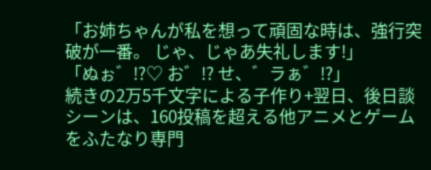「お姉ちゃんが私を想って頑固な時は、強行突破が一番。 じゃ、じゃあ失礼します!」
「ぬぉ゛!?♡ お゛!? せ、゛ラぁ゛!?」
続きの2万5千文字による子作り+翌日、後日談シーンは、160投稿を超える他アニメとゲームをふたなり専門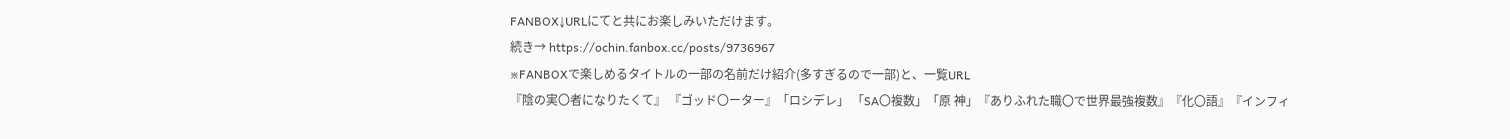FANBOX↓URLにてと共にお楽しみいただけます。
続き→ https://ochin.fanbox.cc/posts/9736967
※FANBOXで楽しめるタイトルの一部の名前だけ紹介(多すぎるので一部)と、一覧URL
『陰の実〇者になりたくて』 『ゴッド〇ーター』「ロシデレ」 「SA〇複数」「原 神」『ありふれた職〇で世界最強複数』『化〇語』『インフィ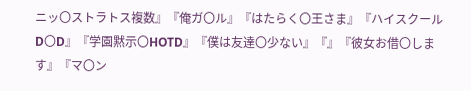ニッ〇ストラトス複数』『俺ガ〇ル』『はたらく〇王さま』『ハイスクール D〇D』『学園黙示〇HOTD』『僕は友達〇少ない』『』『彼女お借〇します』『マ〇ン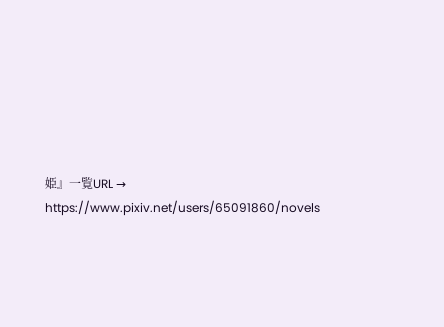姫』一覧URL → https://www.pixiv.net/users/65091860/novels